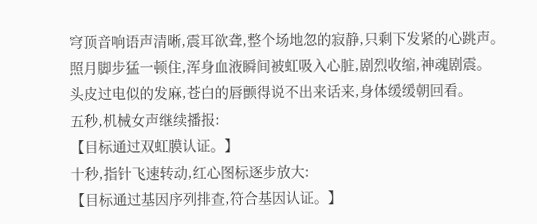穹顶音响语声清晰,震耳欲聋,整个场地忽的寂静,只剩下发紧的心跳声。
照月脚步猛一顿住,浑身血液瞬间被虹吸入心脏,剧烈收缩,神魂剧震。
头皮过电似的发麻,苍白的唇颤得说不出来话来,身体缓缓朝回看。
五秒,机械女声继续播报:
【目标通过双虹膜认证。】
十秒,指针飞速转动,红心图标逐步放大:
【目标通过基因序列排查,符合基因认证。】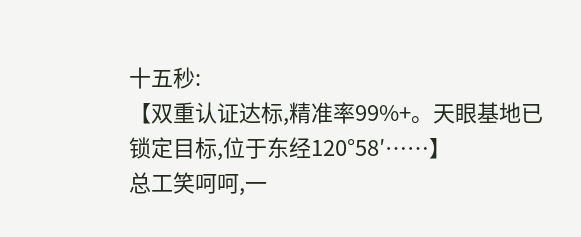十五秒:
【双重认证达标,精准率99%+。天眼基地已锁定目标,位于东经120°58′……】
总工笑呵呵,一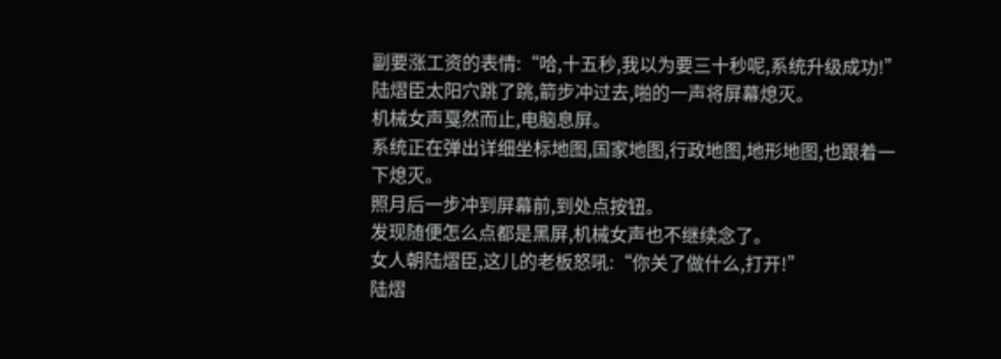副要涨工资的表情:“哈,十五秒,我以为要三十秒呢,系统升级成功!”
陆熠臣太阳穴跳了跳,箭步冲过去,啪的一声将屏幕熄灭。
机械女声戛然而止,电脑息屏。
系统正在弹出详细坐标地图,国家地图,行政地图,地形地图,也跟着一下熄灭。
照月后一步冲到屏幕前,到处点按钮。
发现随便怎么点都是黑屏,机械女声也不继续念了。
女人朝陆熠臣,这儿的老板怒吼:“你关了做什么,打开!”
陆熠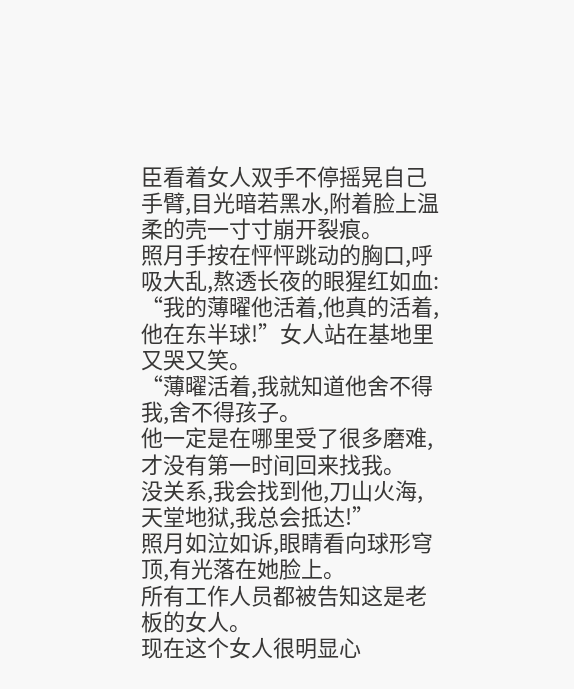臣看着女人双手不停摇晃自己手臂,目光暗若黑水,附着脸上温柔的壳一寸寸崩开裂痕。
照月手按在怦怦跳动的胸口,呼吸大乱,熬透长夜的眼猩红如血:
“我的薄曜他活着,他真的活着,他在东半球!”女人站在基地里又哭又笑。
“薄曜活着,我就知道他舍不得我,舍不得孩子。
他一定是在哪里受了很多磨难,才没有第一时间回来找我。
没关系,我会找到他,刀山火海,天堂地狱,我总会抵达!”
照月如泣如诉,眼睛看向球形穹顶,有光落在她脸上。
所有工作人员都被告知这是老板的女人。
现在这个女人很明显心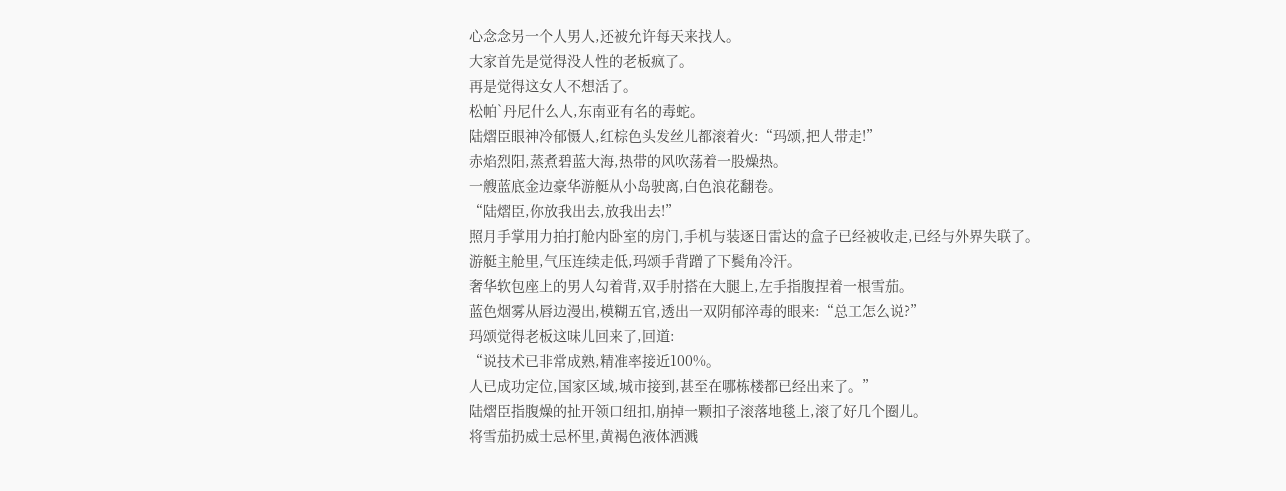心念念另一个人男人,还被允许每天来找人。
大家首先是觉得没人性的老板疯了。
再是觉得这女人不想活了。
松帕`丹尼什么人,东南亚有名的毒蛇。
陆熠臣眼神冷郁慑人,红棕色头发丝儿都滚着火:“玛颂,把人带走!”
赤焰烈阳,蒸煮碧蓝大海,热带的风吹荡着一股燥热。
一艘蓝底金边豪华游艇从小岛驶离,白色浪花翻卷。
“陆熠臣,你放我出去,放我出去!”
照月手掌用力拍打舱内卧室的房门,手机与装逐日雷达的盒子已经被收走,已经与外界失联了。
游艇主舱里,气压连续走低,玛颂手背蹭了下鬓角冷汗。
奢华软包座上的男人勾着背,双手肘搭在大腿上,左手指腹捏着一根雪茄。
蓝色烟雾从唇边漫出,模糊五官,透出一双阴郁淬毒的眼来:“总工怎么说?”
玛颂觉得老板这味儿回来了,回道:
“说技术已非常成熟,精准率接近100%。
人已成功定位,国家区域,城市接到,甚至在哪栋楼都已经出来了。”
陆熠臣指腹燥的扯开领口纽扣,崩掉一颗扣子滚落地毯上,滚了好几个圈儿。
将雪茄扔威士忌杯里,黄褐色液体洒溅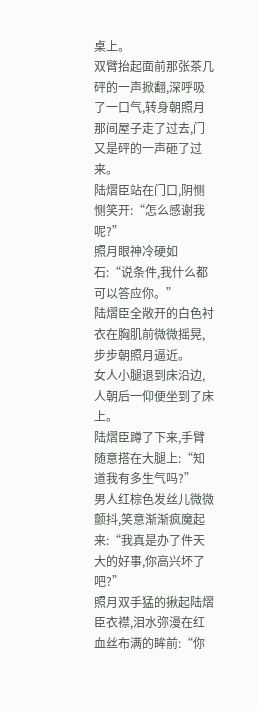桌上。
双臂抬起面前那张茶几砰的一声掀翻,深呼吸了一口气,转身朝照月那间屋子走了过去,门又是砰的一声砸了过来。
陆熠臣站在门口,阴恻恻笑开:“怎么感谢我呢?”
照月眼神冷硬如石:“说条件,我什么都可以答应你。”
陆熠臣全敞开的白色衬衣在胸肌前微微摇晃,步步朝照月逼近。
女人小腿退到床沿边,人朝后一仰便坐到了床上。
陆熠臣蹲了下来,手臂随意搭在大腿上:“知道我有多生气吗?”
男人红棕色发丝儿微微颤抖,笑意渐渐疯魔起来:“我真是办了件天大的好事,你高兴坏了吧?”
照月双手猛的揪起陆熠臣衣襟,泪水弥漫在红血丝布满的眸前:“你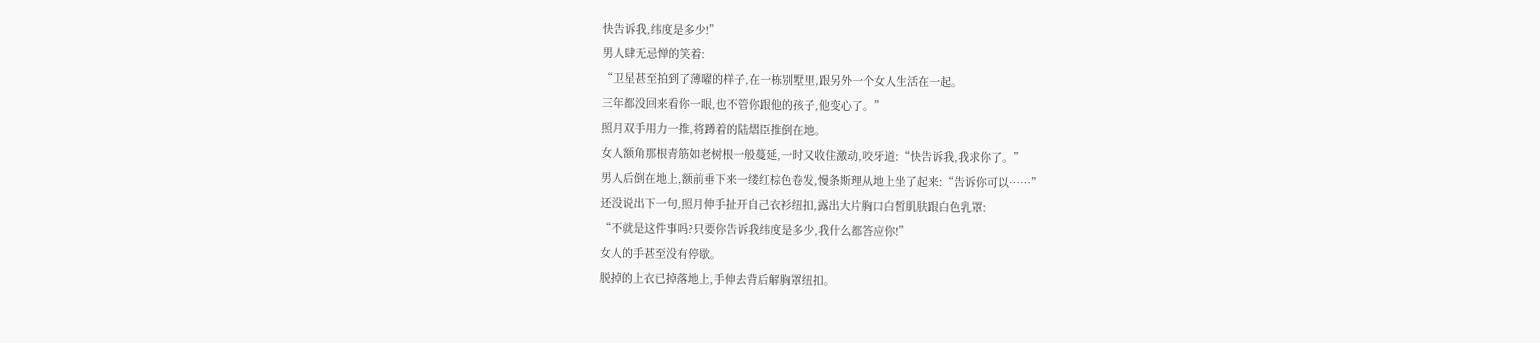快告诉我,纬度是多少!”
男人肆无忌惮的笑着:
“卫星甚至拍到了薄曜的样子,在一栋别墅里,跟另外一个女人生活在一起。
三年都没回来看你一眼,也不管你跟他的孩子,他变心了。”
照月双手用力一推,将蹲着的陆熠臣推倒在地。
女人额角那根青筋如老树根一般蔓延,一时又收住激动,咬牙道:“快告诉我,我求你了。”
男人后倒在地上,额前垂下来一缕红棕色卷发,慢条斯理从地上坐了起来:“告诉你可以……”
还没说出下一句,照月伸手扯开自己衣衫纽扣,露出大片胸口白皙肌肤跟白色乳罩:
“不就是这件事吗?只要你告诉我纬度是多少,我什么都答应你!”
女人的手甚至没有停歇。
脱掉的上衣已掉落地上,手伸去背后解胸罩纽扣。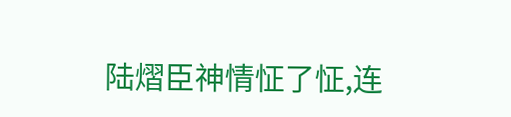陆熠臣神情怔了怔,连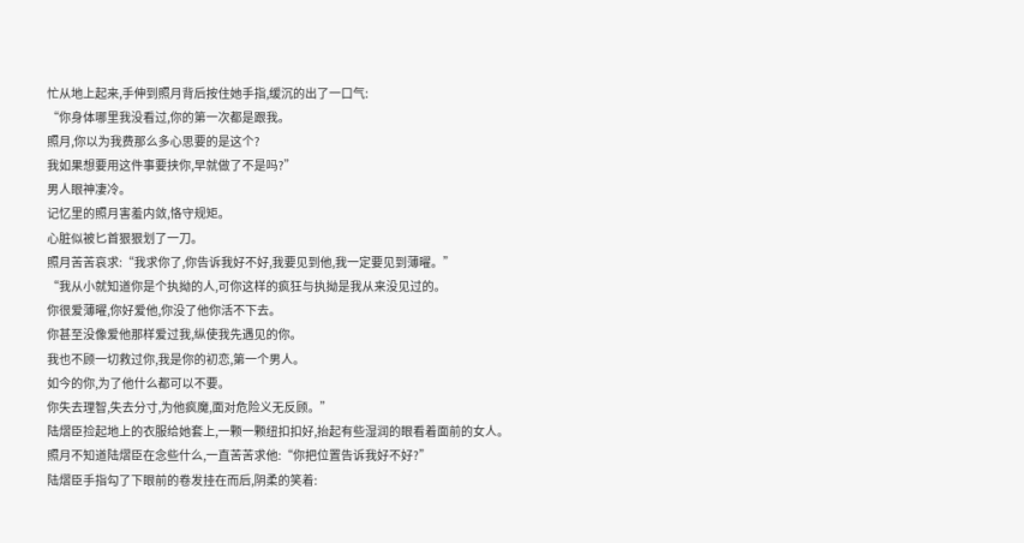忙从地上起来,手伸到照月背后按住她手指,缓沉的出了一口气:
“你身体哪里我没看过,你的第一次都是跟我。
照月,你以为我费那么多心思要的是这个?
我如果想要用这件事要挟你,早就做了不是吗?”
男人眼神凄冷。
记忆里的照月害羞内敛,恪守规矩。
心脏似被匕首狠狠划了一刀。
照月苦苦哀求:“我求你了,你告诉我好不好,我要见到他,我一定要见到薄曜。”
“我从小就知道你是个执拗的人,可你这样的疯狂与执拗是我从来没见过的。
你很爱薄曜,你好爱他,你没了他你活不下去。
你甚至没像爱他那样爱过我,纵使我先遇见的你。
我也不顾一切救过你,我是你的初恋,第一个男人。
如今的你,为了他什么都可以不要。
你失去理智,失去分寸,为他疯魔,面对危险义无反顾。”
陆熠臣捡起地上的衣服给她套上,一颗一颗纽扣扣好,抬起有些湿润的眼看着面前的女人。
照月不知道陆熠臣在念些什么,一直苦苦求他:“你把位置告诉我好不好?”
陆熠臣手指勾了下眼前的卷发挂在而后,阴柔的笑着: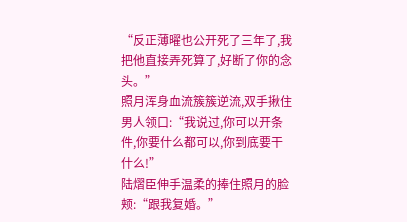“反正薄曜也公开死了三年了,我把他直接弄死算了,好断了你的念头。”
照月浑身血流簇簇逆流,双手揪住男人领口:“我说过,你可以开条件,你要什么都可以,你到底要干什么!”
陆熠臣伸手温柔的捧住照月的脸颊:“跟我复婚。”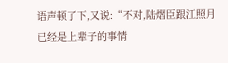语声顿了下,又说:“不对,陆熠臣跟江照月已经是上辈子的事情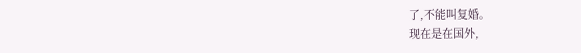了,不能叫复婚。
现在是在国外,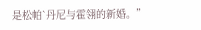是松帕`丹尼与霍翎的新婚。”